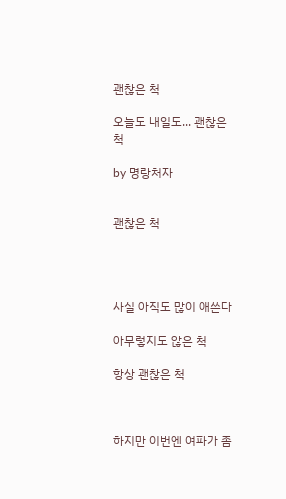괜찮은 척

오늘도 내일도... 괜찮은 척

by 명랑처자


괜찮은 척




사실 아직도 많이 애쓴다

아무렇지도 않은 척

항상 괜찮은 척



하지만 이번엔 여파가 좀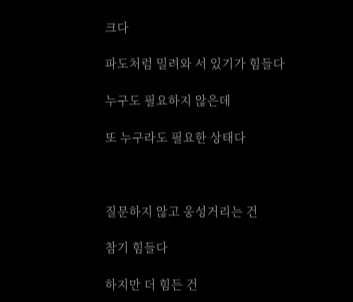크다

파도처럼 밀려와 서 있기가 힘들다

누구도 필요하지 않은데

또 누구라도 필요한 상태다



질문하지 않고 웅성거리는 건

참기 힘들다

하지만 더 힘든 건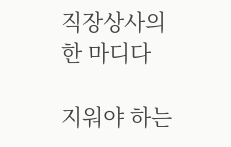직장상사의 한 마디다

지워야 하는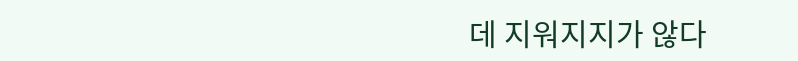데 지워지지가 않다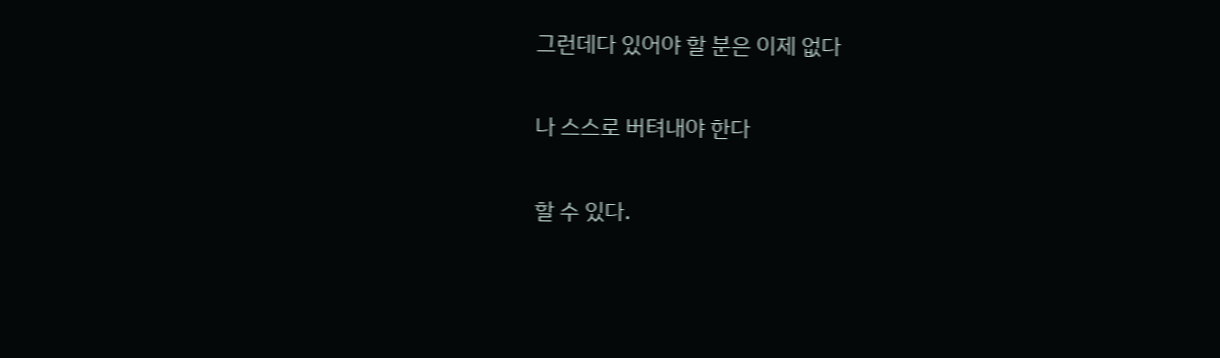그런데다 있어야 할 분은 이제 없다

나 스스로 버텨내야 한다

할 수 있다.